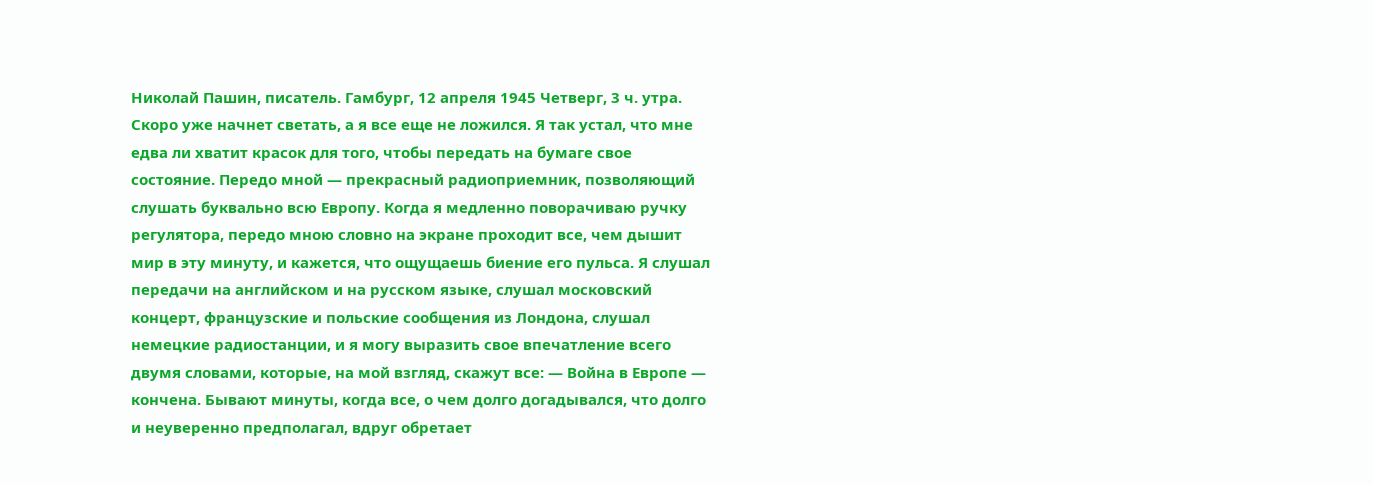Николай Пашин, писатель. Гамбург, 12 апреля 1945 Четверг, 3 ч. утра. Скоро уже начнет светать, а я все еще не ложился. Я так устал, что мне едва ли хватит красок для того, чтобы передать на бумаге свое состояние. Передо мной — прекрасный радиоприемник, позволяющий слушать буквально всю Европу. Когда я медленно поворачиваю ручку регулятора, передо мною словно на экране проходит все, чем дышит мир в эту минуту, и кажется, что ощущаешь биение его пульса. Я слушал передачи на английском и на русском языке, слушал московский концерт, французские и польские сообщения из Лондона, слушал немецкие радиостанции, и я могу выразить свое впечатление всего двумя словами, которые, на мой взгляд, скажут все: — Война в Европе — кончена. Бывают минуты, когда все, о чем долго догадывался, что долго и неуверенно предполагал, вдруг обретает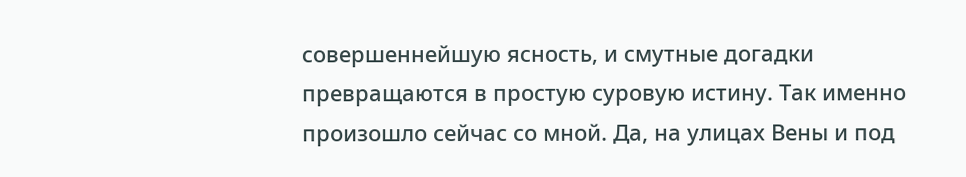совершеннейшую ясность, и смутные догадки превращаются в простую суровую истину. Так именно произошло сейчас со мной. Да, на улицах Вены и под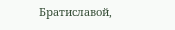Братиславой,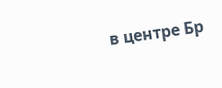в центре Бр